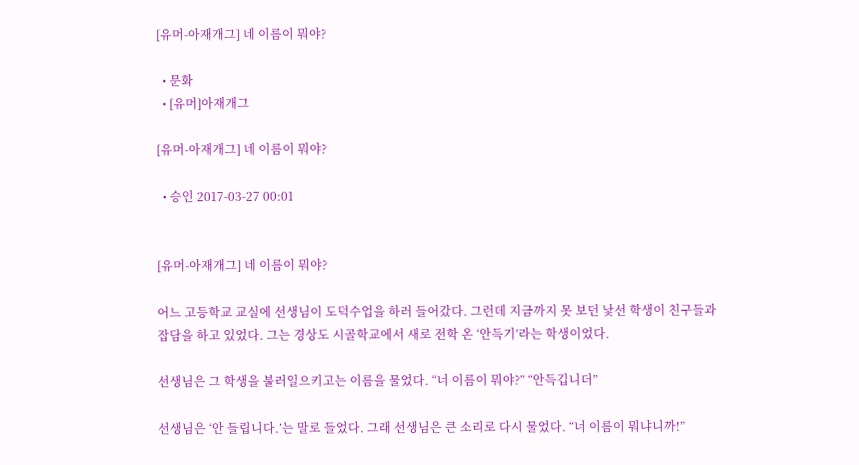[유머-아재개그] 네 이름이 뭐야?

  • 문화
  • [유머]아재개그

[유머-아재개그] 네 이름이 뭐야?

  • 승인 2017-03-27 00:01


[유머-아재개그] 네 이름이 뭐야?

어느 고등학교 교실에 선생님이 도덕수업을 하러 들어갔다. 그런데 지금까지 못 보던 낯선 학생이 친구들과 잡담을 하고 있었다. 그는 경상도 시골학교에서 새로 전학 온 ‘안득기’라는 학생이었다.

선생님은 그 학생을 불러일으키고는 이름을 물었다. “너 이름이 뭐야?” “안득깁니더”

선생님은 ‘안 들립니다.’는 말로 들었다. 그래 선생님은 큰 소리로 다시 물었다. “너 이름이 뭐냐니까!”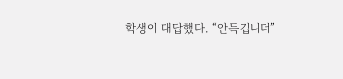학생이 대답했다. “안득깁니더”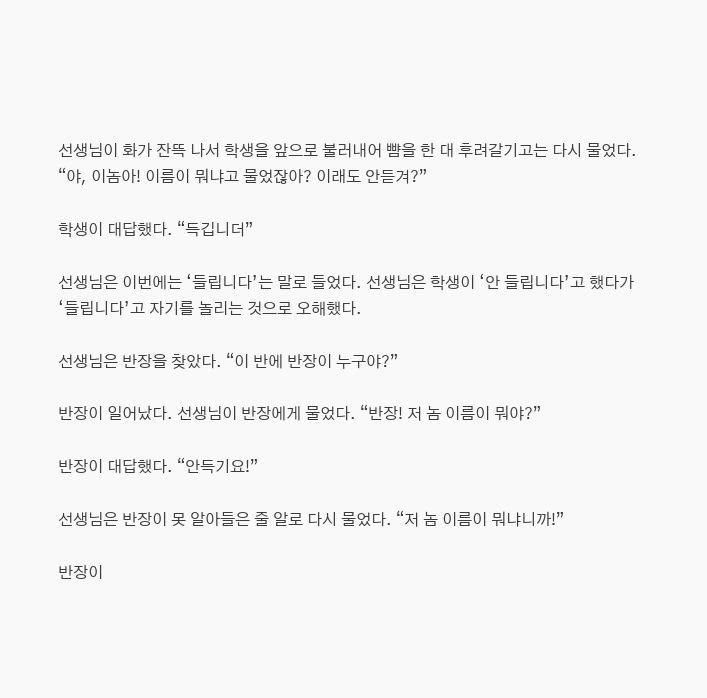선생님이 화가 잔뜩 나서 학생을 앞으로 불러내어 뺨을 한 대 후려갈기고는 다시 물었다. “야, 이놈아! 이름이 뭐냐고 물었잖아? 이래도 안듣겨?”

학생이 대답했다. “득깁니더”

선생님은 이번에는 ‘들립니다’는 말로 들었다. 선생님은 학생이 ‘안 들립니다’고 했다가 ‘들립니다’고 자기를 놀리는 것으로 오해했다.

선생님은 반장을 찾았다. “이 반에 반장이 누구야?”

반장이 일어났다. 선생님이 반장에게 물었다. “반장! 저 놈 이름이 뭐야?”

반장이 대답했다. “안득기요!”

선생님은 반장이 못 알아들은 줄 알로 다시 물었다. “저 놈 이름이 뭐냐니까!”

반장이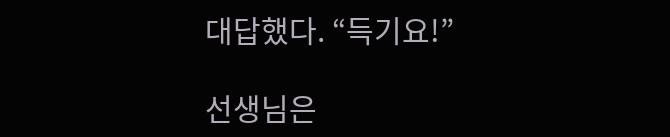대답했다. “득기요!”

선생님은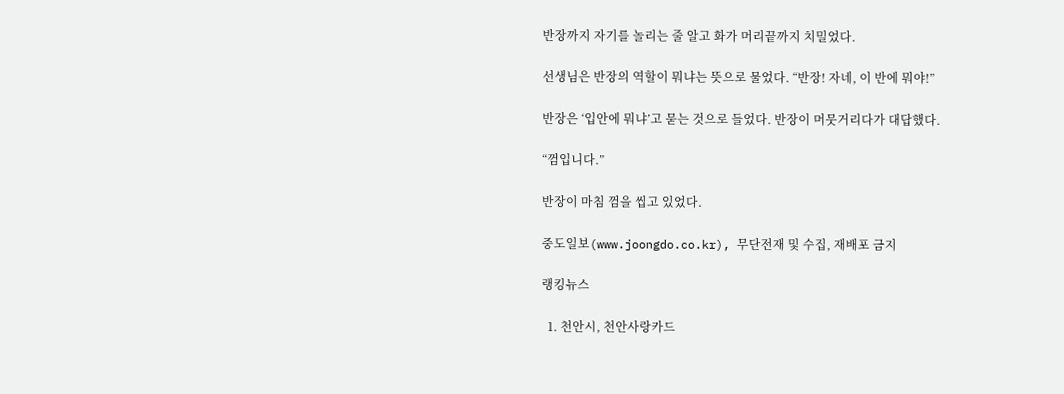반장까지 자기를 놀리는 줄 알고 화가 머리끝까지 치밀었다.

선생님은 반장의 역할이 뭐냐는 뜻으로 물었다. “반장! 자네, 이 반에 뭐야!”

반장은 ‘입안에 뭐냐’고 묻는 것으로 들었다. 반장이 머뭇거리다가 대답했다.

“껌입니다.”

반장이 마침 껌을 씹고 있었다.

중도일보(www.joongdo.co.kr), 무단전재 및 수집, 재배포 금지

랭킹뉴스

  1. 천안시, 천안사랑카드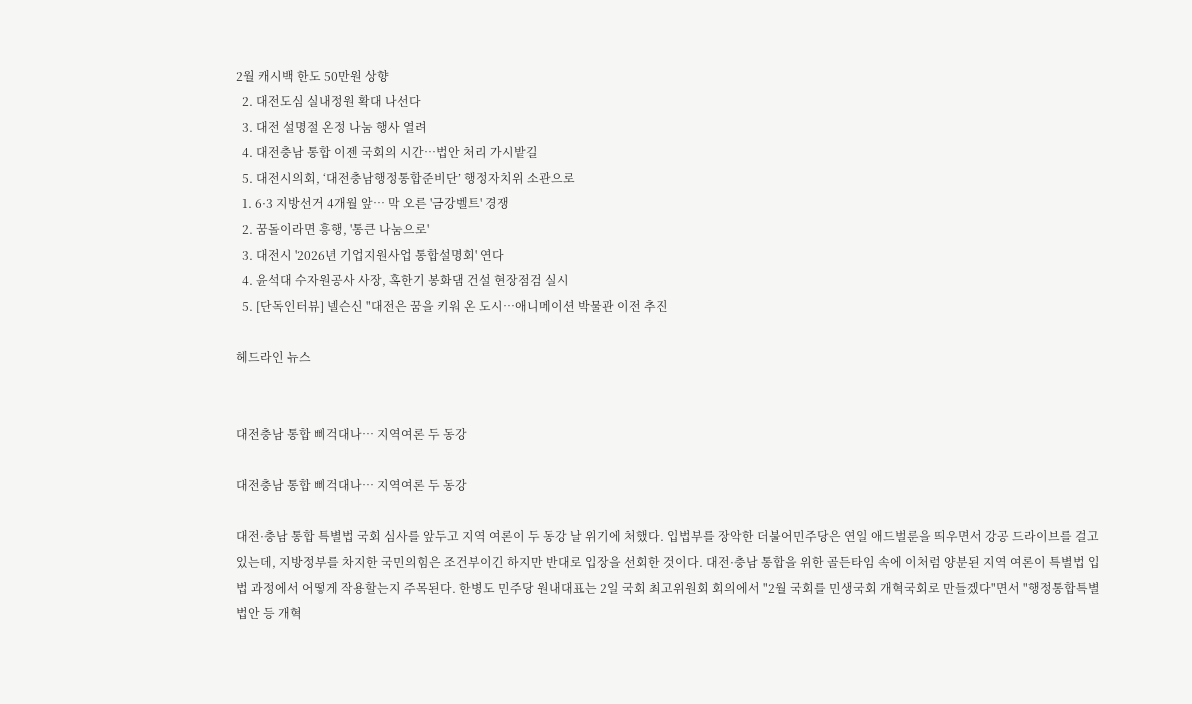2월 캐시백 한도 50만원 상향
  2. 대전도심 실내정원 확대 나선다
  3. 대전 설명절 온정 나눔 행사 열려
  4. 대전충남 통합 이젠 국회의 시간…법안 처리 가시밭길
  5. 대전시의회, ‘대전충남행정통합준비단’ 행정자치위 소관으로
  1. 6·3 지방선거 4개월 앞… 막 오른 '금강벨트' 경쟁
  2. 꿈돌이라면 흥행, '통큰 나눔으로'
  3. 대전시 '2026년 기업지원사업 통합설명회' 연다
  4. 윤석대 수자원공사 사장, 혹한기 봉화댐 건설 현장점검 실시
  5. [단독인터뷰] 넬슨신 "대전은 꿈을 키워 온 도시…애니메이션 박물관 이전 추진

헤드라인 뉴스


대전충남 통합 삐걱대나… 지역여론 두 동강

대전충남 통합 삐걱대나… 지역여론 두 동강

대전·충남 통합 특별법 국회 심사를 앞두고 지역 여론이 두 동강 날 위기에 처했다. 입법부를 장악한 더불어민주당은 연일 애드벌룬을 띄우면서 강공 드라이브를 걸고 있는데, 지방정부를 차지한 국민의힘은 조건부이긴 하지만 반대로 입장을 선회한 것이다. 대전·충남 통합을 위한 골든타임 속에 이처럼 양분된 지역 여론이 특별법 입법 과정에서 어떻게 작용할는지 주목된다. 한병도 민주당 원내대표는 2일 국회 최고위원회 회의에서 "2월 국회를 민생국회 개혁국회로 만들겠다"면서 "행정통합특별법안 등 개혁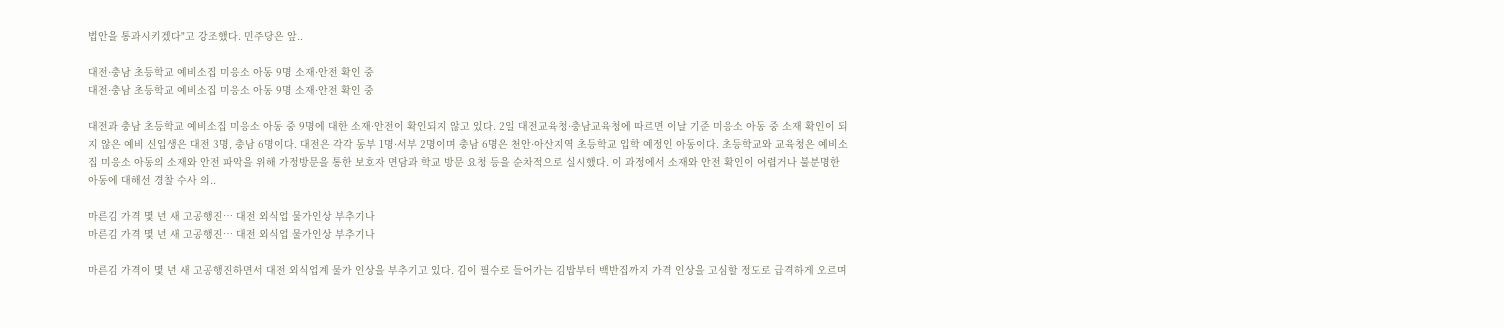법안을 통과시키겠다"고 강조했다. 민주당은 앞..

대전·충남 초등학교 예비소집 미응소 아동 9명 소재·안전 확인 중
대전·충남 초등학교 예비소집 미응소 아동 9명 소재·안전 확인 중

대전과 충남 초등학교 예비소집 미응소 아동 중 9명에 대한 소재·안전이 확인되지 않고 있다. 2일 대전교육청·충남교육청에 따르면 이날 기준 미응소 아동 중 소재 확인이 되지 않은 예비 신입생은 대전 3명, 충남 6명이다. 대전은 각각 동부 1명·서부 2명이며 충남 6명은 천안·아산지역 초등학교 입학 예정인 아동이다. 초등학교와 교육청은 예비소집 미응소 아동의 소재와 안전 파악을 위해 가정방문을 통한 보호자 면담과 학교 방문 요청 등을 순차적으로 실시했다. 이 과정에서 소재와 안전 확인이 어렵거나 불분명한 아동에 대해선 경찰 수사 의..

마른김 가격 몇 년 새 고공행진… 대전 외식업 물가인상 부추기나
마른김 가격 몇 년 새 고공행진… 대전 외식업 물가인상 부추기나

마른김 가격이 몇 년 새 고공행진하면서 대전 외식업계 물가 인상을 부추기고 있다. 김이 필수로 들어가는 김밥부터 백반집까지 가격 인상을 고심할 정도로 급격하게 오르며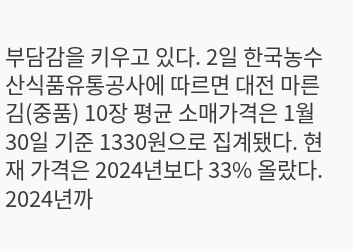부담감을 키우고 있다. 2일 한국농수산식품유통공사에 따르면 대전 마른김(중품) 10장 평균 소매가격은 1월 30일 기준 1330원으로 집계됐다. 현재 가격은 2024년보다 33% 올랐다. 2024년까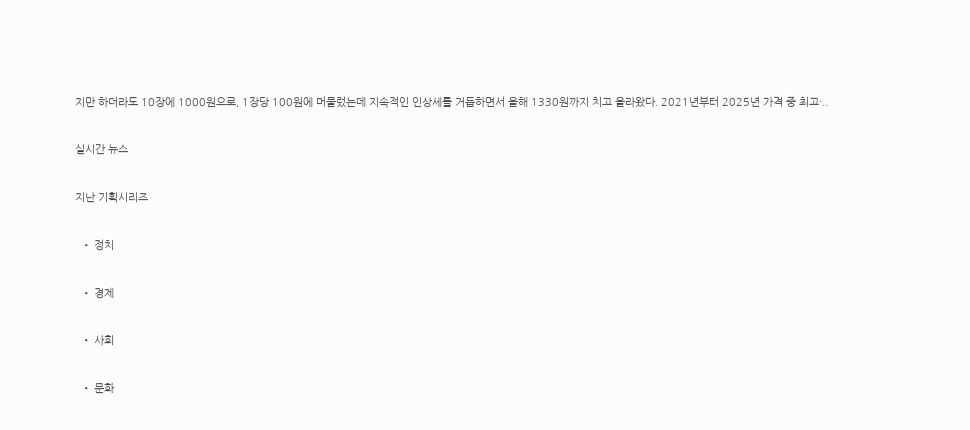지만 하더라도 10장에 1000원으로, 1장당 100원에 머물렀는데 지속적인 인상세를 거듭하면서 올해 1330원까지 치고 올라왔다. 2021년부터 2025년 가격 중 최고·..

실시간 뉴스

지난 기획시리즈

  • 정치

  • 경제

  • 사회

  • 문화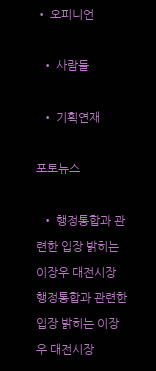• 오피니언

  • 사람들

  • 기획연재

포토뉴스

  • 행정통합과 관련한 입장 밝히는 이장우 대전시장 행정통합과 관련한 입장 밝히는 이장우 대전시장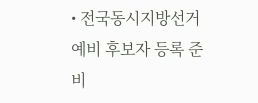• 전국동시지방선거 예비 후보자 등록 준비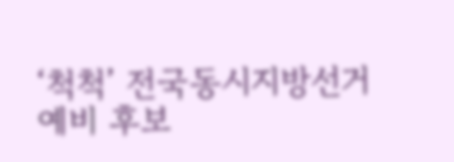‘척척’ 전국동시지방선거 예비 후보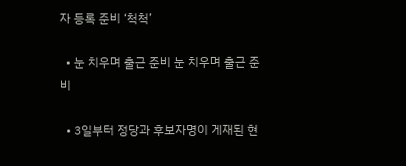자 등록 준비 ‘척척’

  • 눈 치우며 출근 준비 눈 치우며 출근 준비

  • 3일부터 정당과 후보자명이 게재된 현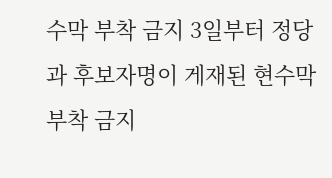수막 부착 금지 3일부터 정당과 후보자명이 게재된 현수막 부착 금지